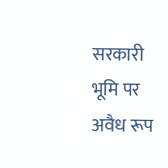सरकारी भूमि पर अवैध रूप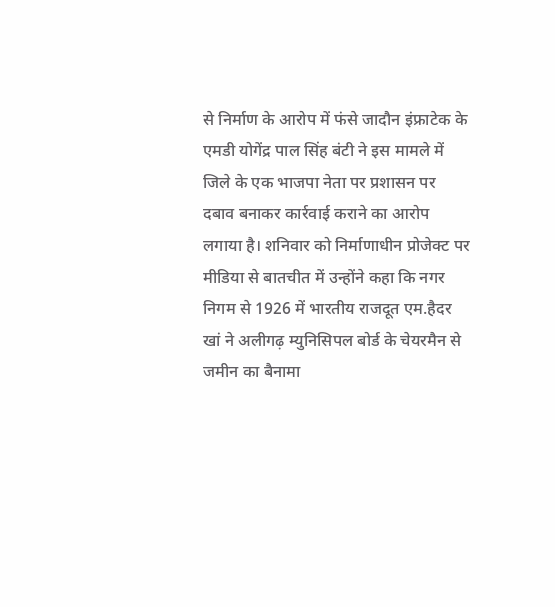से निर्माण के आरोप में फंसे जादौन इंफ्राटेक के एमडी योगेंद्र पाल सिंह बंटी ने इस मामले में जिले के एक भाजपा नेता पर प्रशासन पर दबाव बनाकर कार्रवाई कराने का आरोप लगाया है। शनिवार को निर्माणाधीन प्रोजेक्ट पर मीडिया से बातचीत में उन्होंने कहा कि नगर निगम से 1926 में भारतीय राजदूत एम.हैदर खां ने अलीगढ़ म्युनिसिपल बोर्ड के चेयरमैन से जमीन का बैनामा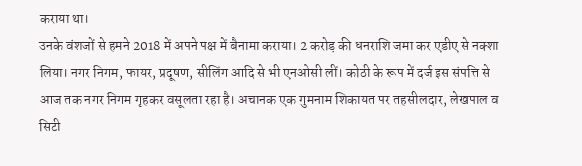कराया था।
उनके वंशजों से हमने 2018 में अपने पक्ष में बैनामा कराया। 2 करोड़ की धनराशि जमा कर एडीए से नक्शा लिया। नगर निगम, फायर, प्रदूषण, सीलिंग आदि से भी एनओसी लीं। कोठी के रूप में दर्ज इस संपत्ति से आज तक नगर निगम गृहकर वसूलता रहा है। अचानक एक गुमनाम शिकायत पर तहसीलदार, लेखपाल व सिटी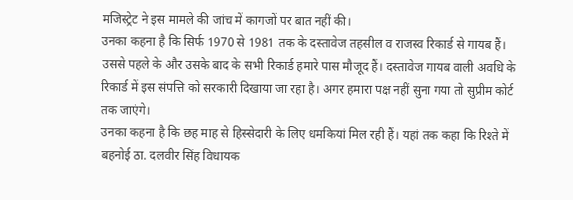मजिस्ट्रेट ने इस मामले की जांच में कागजों पर बात नहीं की।
उनका कहना है कि सिर्फ 1970 से 1981 तक के दस्तावेज तहसील व राजस्व रिकार्ड से गायब हैं। उससे पहले के और उसके बाद के सभी रिकार्ड हमारे पास मौजूद हैं। दस्तावेज गायब वाली अवधि के रिकार्ड में इस संपत्ति को सरकारी दिखाया जा रहा है। अगर हमारा पक्ष नहीं सुना गया तो सुप्रीम कोर्ट तक जाएंगे।
उनका कहना है कि छह माह से हिस्सेदारी के लिए धमकियां मिल रही हैं। यहां तक कहा कि रिश्ते में बहनोई ठा. दलवीर सिंह विधायक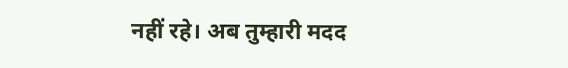नहीं रहे। अब तुम्हारी मदद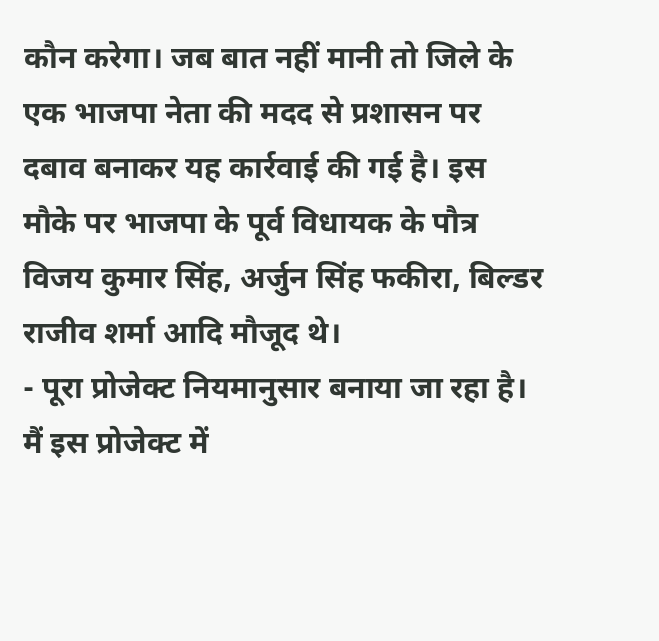कौन करेगा। जब बात नहीं मानी तो जिले के एक भाजपा नेता की मदद से प्रशासन पर दबाव बनाकर यह कार्रवाई की गई है। इस मौके पर भाजपा के पूर्व विधायक के पौत्र विजय कुमार सिंह, अर्जुन सिंह फकीरा, बिल्डर राजीव शर्मा आदि मौजूद थे।
- पूरा प्रोजेक्ट नियमानुसार बनाया जा रहा है। मैं इस प्रोजेक्ट में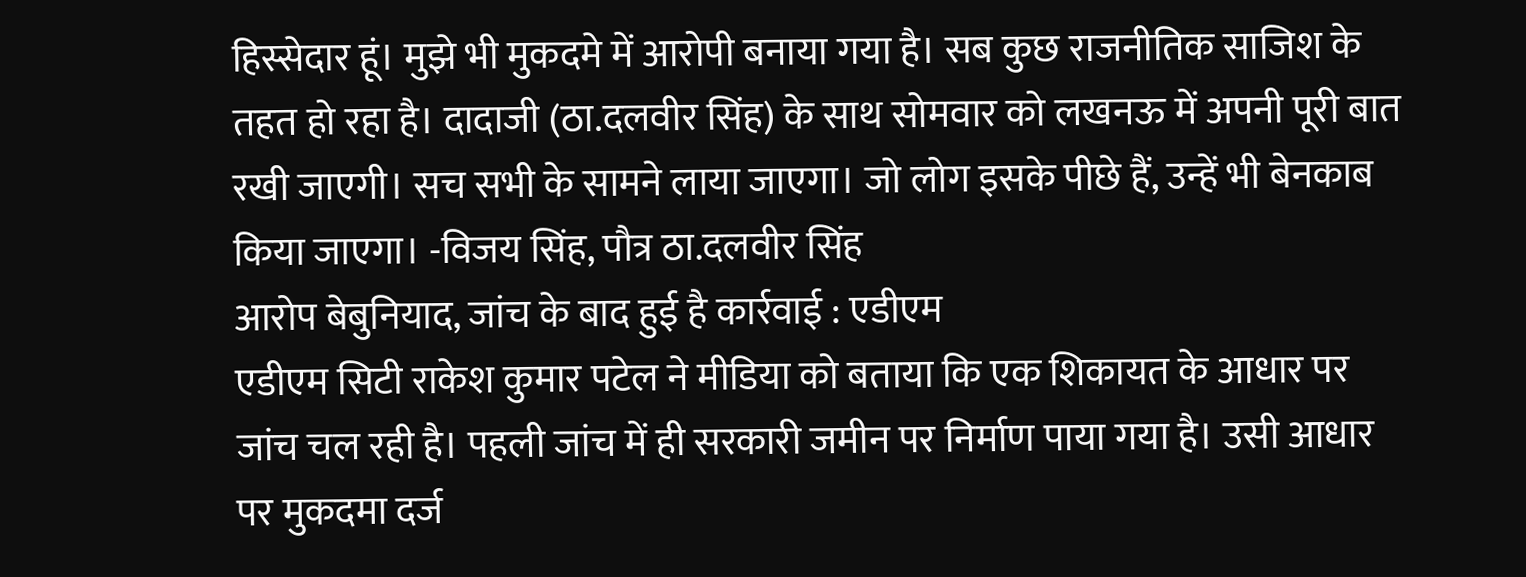हिस्सेदार हूं। मुझे भी मुकदमे में आरोपी बनाया गया है। सब कुछ राजनीतिक साजिश के तहत हो रहा है। दादाजी (ठा.दलवीर सिंह) के साथ सोमवार को लखनऊ में अपनी पूरी बात रखी जाएगी। सच सभी के सामने लाया जाएगा। जो लोग इसके पीछे हैं, उन्हें भी बेनकाब किया जाएगा। -विजय सिंह, पौत्र ठा.दलवीर सिंह
आरोप बेबुनियाद, जांच के बाद हुई है कार्रवाई : एडीएम
एडीएम सिटी राकेश कुमार पटेल ने मीडिया को बताया कि एक शिकायत के आधार पर जांच चल रही है। पहली जांच में ही सरकारी जमीन पर निर्माण पाया गया है। उसी आधार पर मुकदमा दर्ज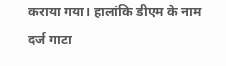कराया गया। हालांकि डीएम के नाम दर्ज गाटा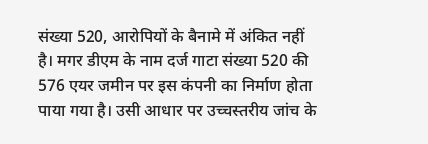संख्या 520, आरोपियों के बैनामे में अंकित नहीं है। मगर डीएम के नाम दर्ज गाटा संख्या 520 की 576 एयर जमीन पर इस कंपनी का निर्माण होता पाया गया है। उसी आधार पर उच्चस्तरीय जांच के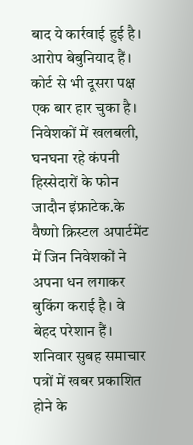बाद ये कार्रवाई हुई है। आरोप बेबुनियाद हैं। कोर्ट से भी दूसरा पक्ष एक बार हार चुका है।
निवेशकों में खलबली, घनघना रहे कंपनी हिस्सेदारों के फोन
जादौन इंफ्राटेक.के वैष्णो क्रिस्टल अपार्टमेंट में जिन निवेशकों ने अपना धन लगाकर बुकिंग कराई है। वे बेहद परेशान हैं। शनिवार सुबह समाचार पत्रों में खबर प्रकाशित होने के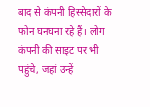बाद से कंपनी हिस्सेदारों के फोन घनघना रहे हैं। लोग कंपनी की साइट पर भी पहुंचे, जहां उन्हें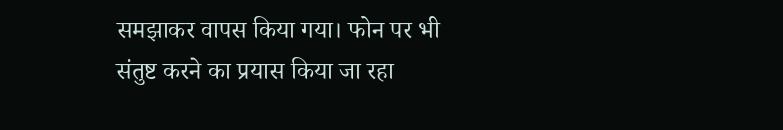समझाकर वापस किया गया। फोन पर भी संतुष्ट करने का प्रयास किया जा रहा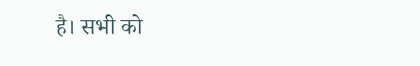है। सभी को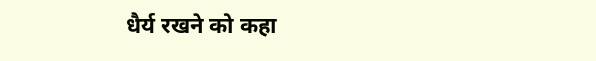धैर्य रखने को कहा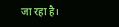जा रहा है।